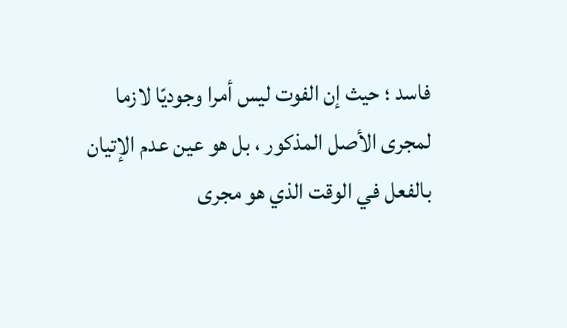فاسد ؛ حيث إن الفوت ليس أمرا وجوديّا لازما لمجرى الأصل المذكور ، بل هو عين عدم الإتيان بالفعل في الوقت الذي هو مجرى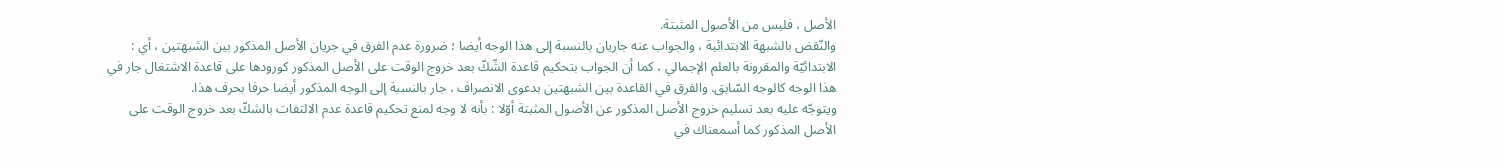الأصل ، فليس من الأصول المثبتة.
والنّقض بالشبهة الابتدائية ، والجواب عنه جاريان بالنسبة إلى هذا الوجه أيضا ؛ ضرورة عدم الفرق في جريان الأصل المذكور بين الشبهتين ، أي : الابتدائيّة والمقرونة بالعلم الإجمالي ، كما أن الجواب بتحكيم قاعدة الشّكّ بعد خروج الوقت على الأصل المذكور كورودها على قاعدة الاشتغال جار في هذا الوجه كالوجه السّابق. والفرق في القاعدة بين الشبهتين بدعوى الانصراف ، جار بالنسبة إلى الوجه المذكور أيضا حرفا بحرف هذا.
ويتوجّه عليه بعد تسليم خروج الأصل المذكور عن الأصول المثبتة أوّلا : بأنه لا وجه لمنع تحكيم قاعدة عدم الالتفات بالشكّ بعد خروج الوقت على الأصل المذكور كما أسمعناك في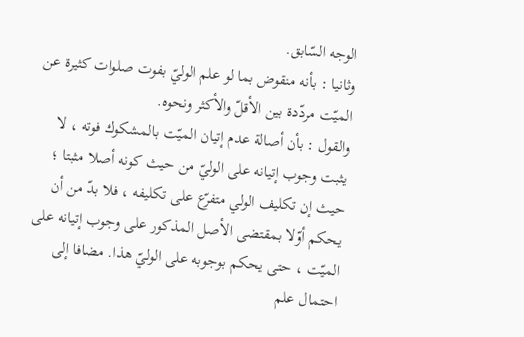الوجه السّابق.
وثانيا : بأنه منقوض بما لو علم الوليّ بفوت صلوات كثيرة عن الميّت مردّدة بين الأقلّ والأكثر ونحوه.
والقول : بأن أصالة عدم إتيان الميّت بالمشكوك فوته ، لا يثبت وجوب إتيانه على الوليّ من حيث كونه أصلا مثبتا ؛ حيث إن تكليف الولي متفرّع على تكليفه ، فلا بدّ من أن يحكم أوّلا بمقتضى الأصل المذكور على وجوب إتيانه على الميّت ، حتى يحكم بوجوبه على الوليّ هذا. مضافا إلى احتمال علم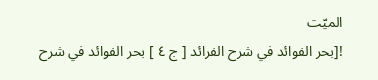الميّت
![بحر الفوائد في شرح الفرائد [ ج ٤ ] بحر الفوائد في شرح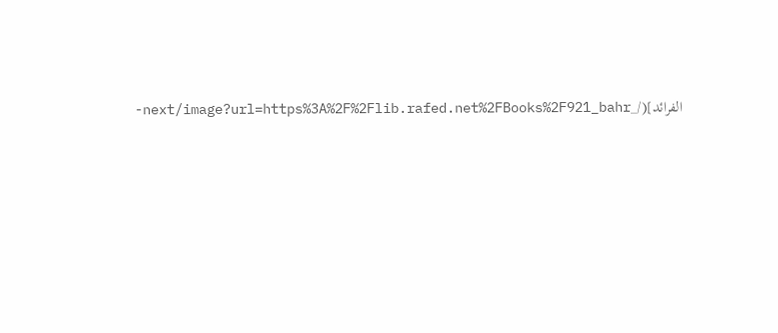الفرائد](/_next/image?url=https%3A%2F%2Flib.rafed.net%2FBooks%2F921_bahr-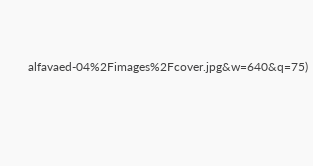alfavaed-04%2Fimages%2Fcover.jpg&w=640&q=75)